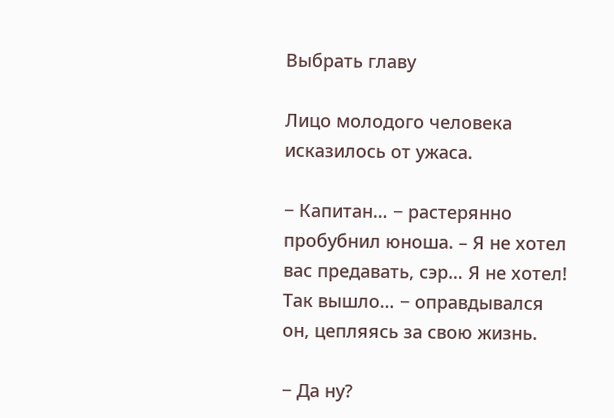Выбрать главу

Лицо молодого человека исказилось от ужаса.

− Капитан… − растерянно пробубнил юноша. – Я не хотел вас предавать, сэр… Я не хотел! Так вышло… − оправдывался он, цепляясь за свою жизнь.

− Да ну?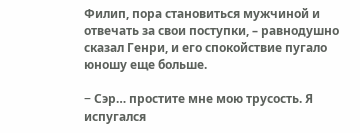Филип, пора становиться мужчиной и отвечать за свои поступки, – равнодушно сказал Генри, и его спокойствие пугало юношу еще больше.

− Сэр… простите мне мою трусость. Я испугался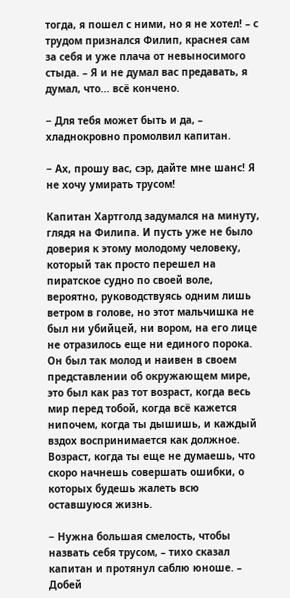тогда, я пошел с ними, но я не хотел! – с трудом признался Филип, краснея сам за себя и уже плача от невыносимого стыда. – Я и не думал вас предавать, я думал, что... всё кончено.

− Для тебя может быть и да, – хладнокровно промолвил капитан.

− Ах, прошу вас, сэр, дайте мне шанс! Я не хочу умирать трусом!

Капитан Хартголд задумался на минуту, глядя на Филипа. И пусть уже не было доверия к этому молодому человеку, который так просто перешел на пиратское судно по своей воле, вероятно, руководствуясь одним лишь ветром в голове, но этот мальчишка не был ни убийцей, ни вором, на его лице не отразилось еще ни единого порока. Он был так молод и наивен в своем представлении об окружающем мире, это был как раз тот возраст, когда весь мир перед тобой, когда всё кажется нипочем, когда ты дышишь, и каждый вздох воспринимается как должное. Возраст, когда ты еще не думаешь, что скоро начнешь совершать ошибки, о которых будешь жалеть всю оставшуюся жизнь.

− Нужна большая смелость, чтобы назвать себя трусом, – тихо сказал капитан и протянул саблю юноше. – Добей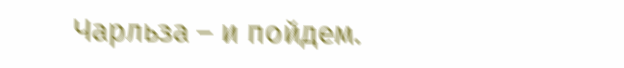Чарльза – и пойдем.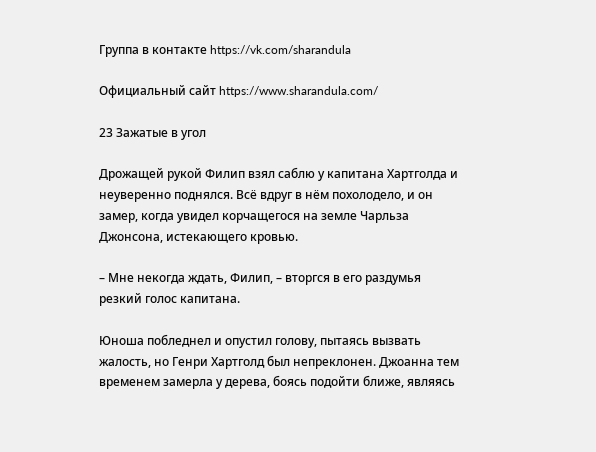Группа в контакте https://vk.com/sharandula

Официальный сайт https://www.sharandula.com/

23 Зажатые в угол

Дрожащей рукой Филип взял саблю у капитана Хартголда и неуверенно поднялся. Всё вдруг в нём похолодело, и он замер, когда увидел корчащегося на земле Чарльза Джонсона, истекающего кровью.

– Мне некогда ждать, Филип, – вторгся в его раздумья резкий голос капитана.

Юноша побледнел и опустил голову, пытаясь вызвать жалость, но Генри Хартголд был непреклонен. Джоанна тем временем замерла у дерева, боясь подойти ближе, являясь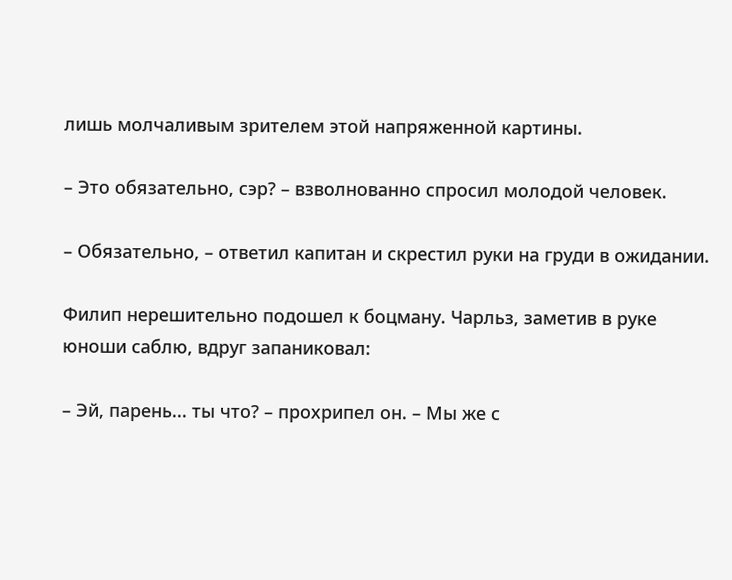лишь молчаливым зрителем этой напряженной картины.

– Это обязательно, сэр? – взволнованно спросил молодой человек.

– Обязательно, – ответил капитан и скрестил руки на груди в ожидании.

Филип нерешительно подошел к боцману. Чарльз, заметив в руке юноши саблю, вдруг запаниковал:

– Эй, парень... ты что? – прохрипел он. – Мы же с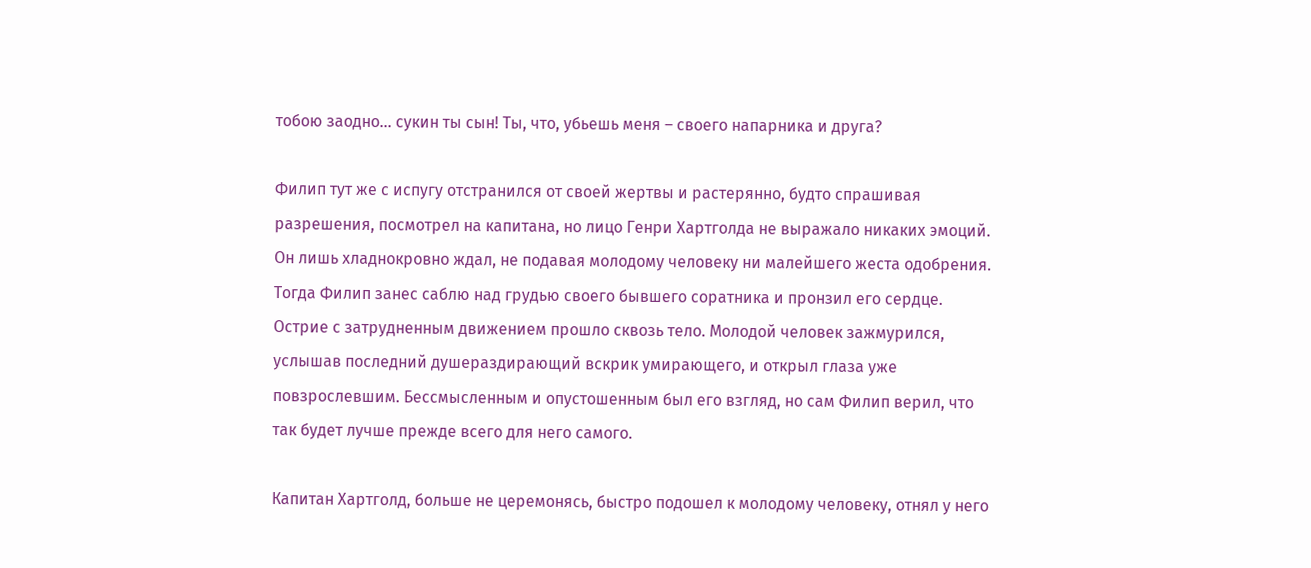тобою заодно... сукин ты сын! Ты, что, убьешь меня – своего напарника и друга?

Филип тут же с испугу отстранился от своей жертвы и растерянно, будто спрашивая разрешения, посмотрел на капитана, но лицо Генри Хартголда не выражало никаких эмоций. Он лишь хладнокровно ждал, не подавая молодому человеку ни малейшего жеста одобрения. Тогда Филип занес саблю над грудью своего бывшего соратника и пронзил его сердце. Острие с затрудненным движением прошло сквозь тело. Молодой человек зажмурился, услышав последний душераздирающий вскрик умирающего, и открыл глаза уже повзрослевшим. Бессмысленным и опустошенным был его взгляд, но сам Филип верил, что так будет лучше прежде всего для него самого.

Капитан Хартголд, больше не церемонясь, быстро подошел к молодому человеку, отнял у него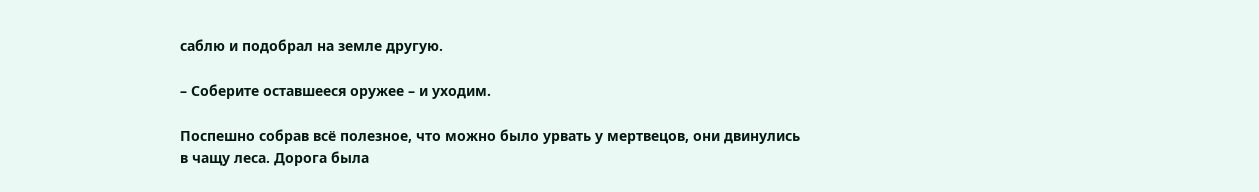саблю и подобрал на земле другую.

– Соберите оставшееся оружее – и уходим.

Поспешно собрав всё полезное, что можно было урвать у мертвецов, они двинулись в чащу леса. Дорога была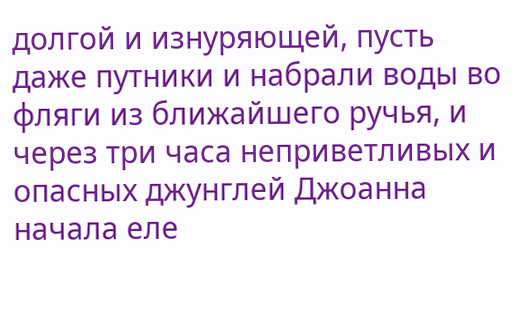долгой и изнуряющей, пусть даже путники и набрали воды во фляги из ближайшего ручья, и через три часа неприветливых и опасных джунглей Джоанна начала еле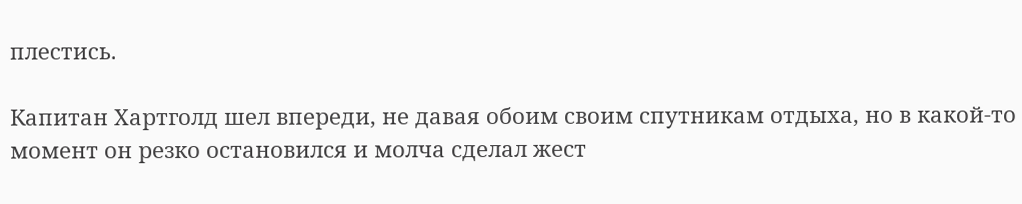плестись.

Капитан Хартголд шел впереди, не давая обоим своим спутникам отдыха, но в какой-то момент он резко остановился и молча сделал жест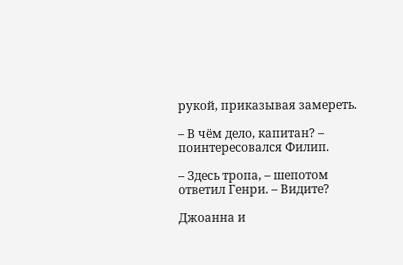рукой, приказывая замереть.

– В чём дело, капитан? – поинтересовался Филип.

– Здесь тропа, – шепотом ответил Генри. – Видите?

Джоанна и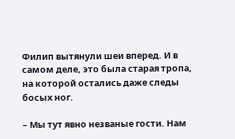Филип вытянули шеи вперед. И в самом деле, это была старая тропа, на которой остались даже следы босых ног.

– Мы тут явно незваные гости. Нам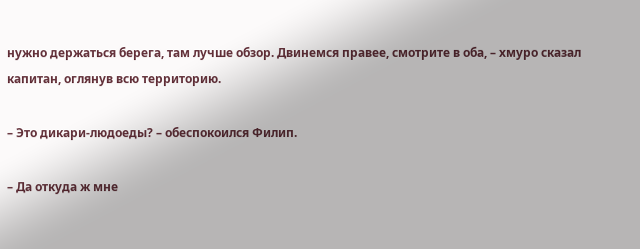нужно держаться берега, там лучше обзор. Двинемся правее, смотрите в оба, – хмуро сказал капитан, оглянув всю территорию.

– Это дикари-людоеды? – обеспокоился Филип.

– Да откуда ж мне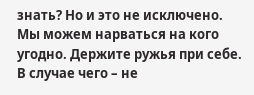знать? Но и это не исключено. Мы можем нарваться на кого угодно. Держите ружья при себе. В случае чего – не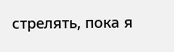стрелять, пока я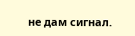не дам сигнал.